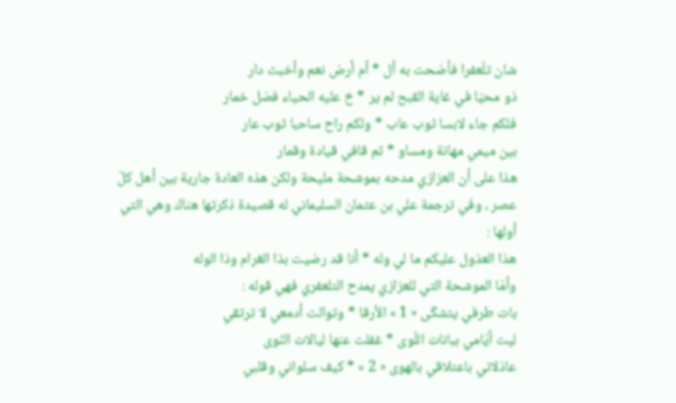شان تلّعفرا فأضحت به أل * أم أرض نعم وأخبث دار
ذو محيّا في غاية القبح لم ير * خ عليه الحياء فضل خمار
فلكم جاء لابسا ثوب عاب * ولكم راح ساحبا ثوب عار
بين ميمي مهانة ومساو * ثم قافي قيادة وقمار
هذا على أن العزازي مدحه بموشحة مليحة ولكن هذه العادة جارية بين أهل كلّ عصر ، وفي ترجمة علي بن عثمان السليماني له قصيدة ذكرتها هناك وهي التي أولها :
هذا العذول عليكم ما لي وله * أنا قد رضيت بذا الغرام وذا الوله
وأمّا الموشحة التي للعزازي يمدح التلعفري فهي قوله :
بات طرفي يتشكّى « 1 » الأرقا * وتوالت أدمعي لا ترتقي
ليت أيّامي ببانات اللّوى * غفلت عنها ليالات النّوى
عاذلاتي باعتلاقي بالهوى « 2 » * كيف سلواني وقلبي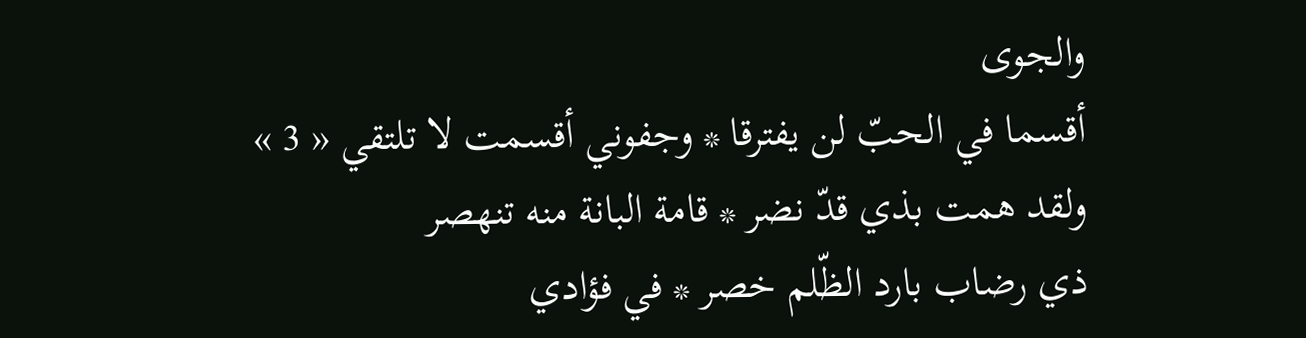والجوى
أقسما في الحبّ لن يفترقا * وجفوني أقسمت لا تلتقي « 3 »
ولقد همت بذي قدّ نضر * قامة البانة منه تنهصر
ذي رضاب بارد الظّلم خصر * في فؤادي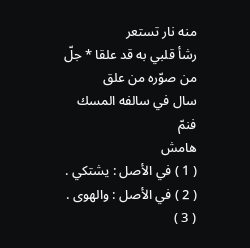منه نار تستعر
رشأ قلبي به قد علقا * جلّ من صوّره من علق
سال في سالفه المسك فنمّ
هامش
( 1 ) في الأصل : يشتكي .
( 2 ) في الأصل : والهوى .
( 3 )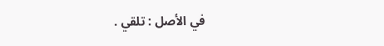في الأصل : تلقي .